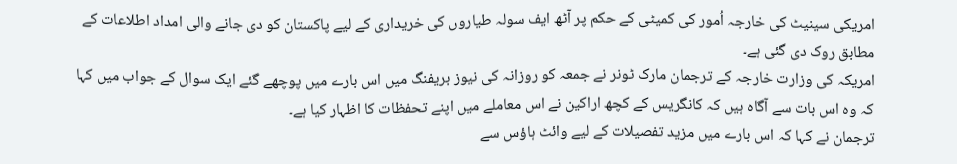امریکی سینیٹ کی خارجہ اُمور کی کمیٹی کے حکم پر آٹھ ایف سولہ طیاروں کی خریداری کے لیے پاکستان کو دی جانے والی امداد اطلاعات کے مطابق روک دی گئی ہے۔
امریکہ کی وزارت خارجہ کے ترجمان مارک ٹونر نے جمعہ کو روزانہ کی نیوز بریفنگ میں اس بارے میں پوچھے گئے ایک سوال کے جواب میں کہا کہ وہ اس بات سے آگاہ ہیں کہ کانگریس کے کچھ اراکین نے اس معاملے میں اپنے تحفظات کا اظہار کیا ہے۔
ترجمان نے کہا کہ اس بارے میں مزید تفصیلات کے لیے وائٹ ہاؤس سے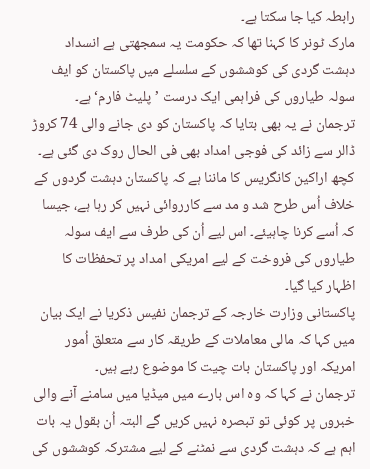رابطہ کیا جا سکتا ہے۔
مارک ٹونر کا کہنا تھا کہ حکومت یہ سمجھتی ہے انسداد دہشت گردی کی کوششوں کے سلسلے میں پاکستان کو ایف سولہ طیاروں کی فراہمی ایک درست ’پلیٹ فارم‘ ہے۔
ترجمان نے یہ بھی بتایا کہ پاکستان کو دی جانے والی 74 کروڑ ڈالر سے زائد کی فوجی امداد بھی فی الحال روک دی گئی ہے۔
کچھ اراکین کانگریس کا ماننا ہے کہ پاکستان دہشت گردوں کے خلاف اُس طرح شد و مد سے کارروائی نہیں کر رہا ہے، جیسا کہ اُسے کرنا چاہیئے۔ اس لیے اُن کی طرف سے ایف سولہ طیاروں کی فروخت کے لیے امریکی امداد پر تحفظات کا اظہار کیا گیا۔
پاکستانی وزارت خارجہ کے ترجمان نفیس ذکریا نے ایک بیان میں کہا کہ مالی معاملات کے طریقہ کار سے متعلق اُمور امریکہ اور پاکستان بات چیت کا موضوع رہے ہیں۔
ترجمان نے کہا کہ وہ اس بارے میں میڈیا میں سامنے آنے والی خبروں پر کوئی تو تبصرہ نہیں کریں گے البتہ اُن بقول یہ بات اہم ہے کہ دہشت گردی سے نمٹنے کے لیے مشترکہ کوششوں کی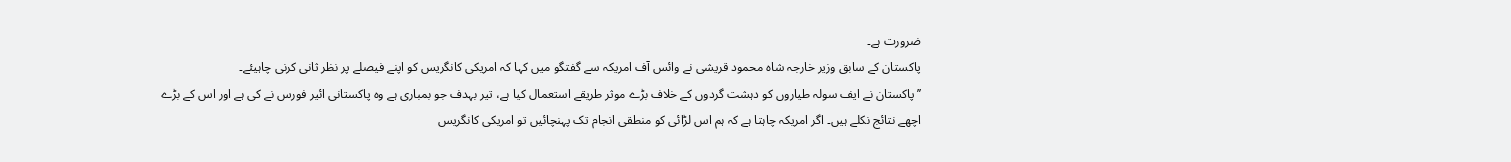ضرورت ہے۔
پاکستان کے سابق وزیر خارجہ شاہ محمود قریشی نے وائس آف امریکہ سے گفتگو میں کہا کہ امریکی کانگریس کو اپنے فیصلے پر نظر ثانی کرنی چاہیئے۔
’’پاکستان نے ایف سولہ طیاروں کو دہشت گردوں کے خلاف بڑے موثر طریقے استعمال کیا ہے، تیر بہدف جو بمباری ہے وہ پاکستانی ائیر فورس نے کی ہے اور اس کے بڑے اچھے نتائج نکلے ہیں۔ اگر امریکہ چاہتا ہے کہ ہم اس لڑائی کو منطقی انجام تک پہنچائیں تو امریکی کانگریس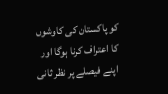کو پاکستان کی کاوشوں کا اعتراف کرنا ہوگا اور اپنے فیصلے پر نظر ثانی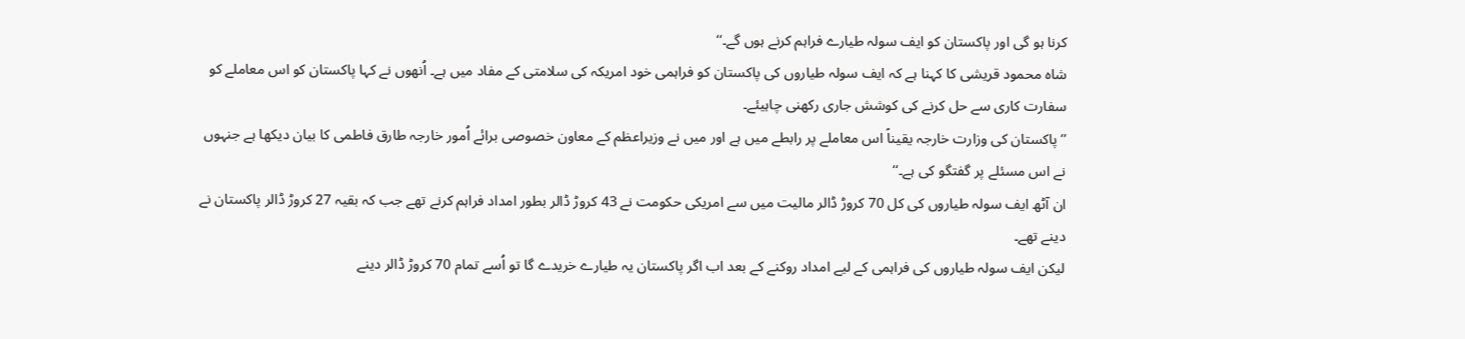کرنا ہو گی اور پاکستان کو ایف سولہ طیارے فراہم کرنے ہوں گے۔‘‘
شاہ محمود قریشی کا کہنا ہے کہ ایف سولہ طیاروں کی پاکستان کو فراہمی خود امریکہ کی سلامتی کے مفاد میں ہے۔ اُنھوں نے کہا پاکستان کو اس معاملے کو سفارت کاری سے حل کرنے کی کوشش جاری رکھنی چاہیئے۔
’’پاکستان کی وزارت خارجہ یقیناً اس معاملے پر رابطے میں ہے اور میں نے وزیراعظم کے معاون خصوصی برائے اُمور خارجہ طارق فاطمی کا بیان دیکھا ہے جنہوں نے اس مسئلے پر گفتگو کی ہے۔‘‘
ان آٹھ ایف سولہ طیاروں کی کل 70 کروڑ ڈالر مالیت میں سے امریکی حکومت نے 43 کروڑ ڈالر بطور امداد فراہم کرنے تھے جب کہ بقیہ 27 کروڑ ڈالر پاکستان نے دینے تھے۔
لیکن ایف سولہ طیاروں کی فراہمی کے لیے امداد روکنے کے بعد اب اگر پاکستان یہ طیارے خریدے گا تو اُسے تمام 70 کروڑ ڈالر دینے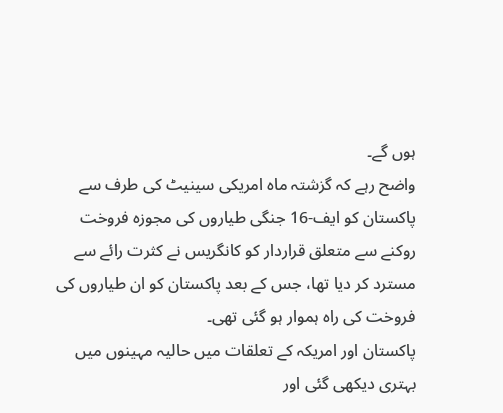ہوں گے۔
واضح رہے کہ گزشتہ ماہ امریکی سینیٹ کی طرف سے پاکستان کو ایف-16 جنگی طیاروں کی مجوزہ فروخت روکنے سے متعلق قراردار کو کانگریس نے کثرت رائے سے مسترد کر دیا تھا، جس کے بعد پاکستان کو ان طیاروں کی فروخت کی راہ ہموار ہو گئی تھی۔
پاکستان اور امریکہ کے تعلقات میں حالیہ مہینوں میں بہتری دیکھی گئی اور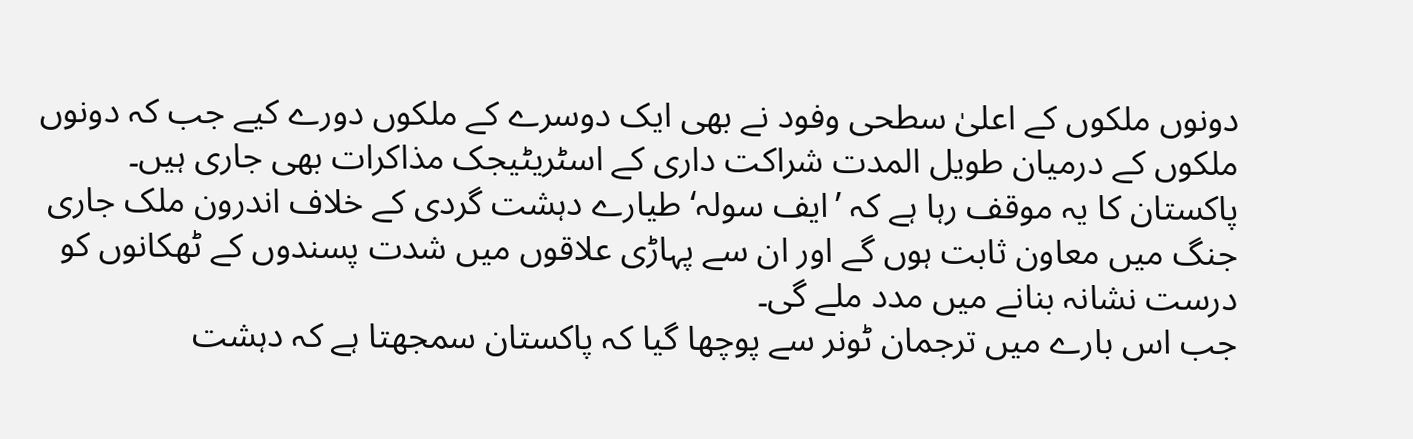دونوں ملکوں کے اعلیٰ سطحی وفود نے بھی ایک دوسرے کے ملکوں دورے کیے جب کہ دونوں ملکوں کے درمیان طویل المدت شراکت داری کے اسٹریٹیجک مذاکرات بھی جاری ہیں۔
پاکستان کا یہ موقف رہا ہے کہ ’ایف سولہ‘ طیارے دہشت گردی کے خلاف اندرون ملک جاری جنگ میں معاون ثابت ہوں گے اور ان سے پہاڑی علاقوں میں شدت پسندوں کے ٹھکانوں کو درست نشانہ بنانے میں مدد ملے گی۔
جب اس بارے میں ترجمان ٹونر سے پوچھا گیا کہ پاکستان سمجھتا ہے کہ دہشت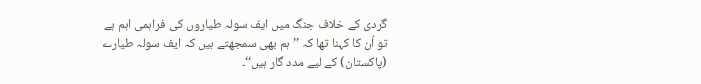گردی کے خلاف جنگ میں ایف سولہ طیاروں کی فراہمی اہم ہے تو اُن کا کہنا تھا کہ ’’ہم بھی سمجھتے ہیں کہ ایف سولہ طیارے (پاکستان) کے لیے مدد گار ہیں‘‘۔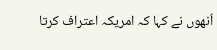اُنھوں نے کہا کہ امریکہ اعتراف کرتا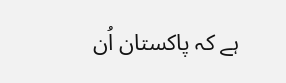ہے کہ پاکستان اُن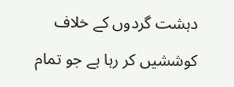دہشت گردوں کے خلاف کوششیں کر رہا ہے جو تمام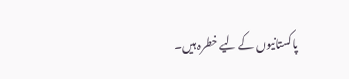پاکستانیوں کے لیے خطرہ ہیں۔